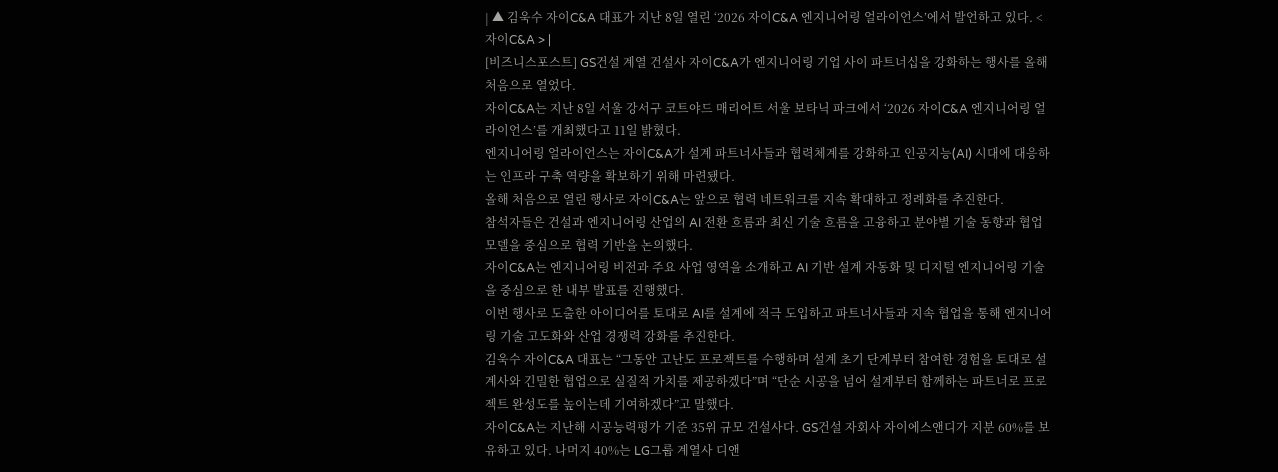| ▲ 김욱수 자이C&A 대표가 지난 8일 열린 ‘2026 자이C&A 엔지니어링 얼라이언스’에서 발언하고 있다. < 자이C&A > |
[비즈니스포스트] GS건설 계열 건설사 자이C&A가 엔지니어링 기업 사이 파트너십을 강화하는 행사를 올해 처음으로 열었다.
자이C&A는 지난 8일 서울 강서구 코트야드 매리어트 서울 보타닉 파크에서 ‘2026 자이C&A 엔지니어링 얼라이언스’를 개최했다고 11일 밝혔다.
엔지니어링 얼라이언스는 자이C&A가 설계 파트너사들과 협력체계를 강화하고 인공지능(AI) 시대에 대응하는 인프라 구축 역량을 확보하기 위해 마련됐다.
올해 처음으로 열린 행사로 자이C&A는 앞으로 협력 네트워크를 지속 확대하고 정례화를 추진한다.
참석자들은 건설과 엔지니어링 산업의 AI 전환 흐름과 최신 기술 흐름을 고융하고 분야별 기술 동향과 협업 모델을 중심으로 협력 기반을 논의했다.
자이C&A는 엔지니어링 비전과 주요 사업 영역을 소개하고 AI 기반 설계 자동화 및 디지털 엔지니어링 기술을 중심으로 한 내부 발표를 진행했다.
이번 행사로 도출한 아이디어를 토대로 AI를 설계에 적극 도입하고 파트너사들과 지속 협업을 통해 엔지니어링 기술 고도화와 산업 경쟁력 강화를 추진한다.
김욱수 자이C&A 대표는 “그동안 고난도 프로젝트를 수행하며 설계 초기 단계부터 참여한 경험을 토대로 설계사와 긴밀한 협업으로 실질적 가치를 제공하겠다”며 “단순 시공을 넘어 설계부터 함께하는 파트너로 프로젝트 완성도를 높이는데 기여하겠다”고 말했다.
자이C&A는 지난해 시공능력평가 기준 35위 규모 건설사다. GS건설 자회사 자이에스앤디가 지분 60%를 보유하고 있다. 나머지 40%는 LG그룹 계열사 디앤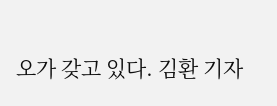오가 갖고 있다. 김환 기자